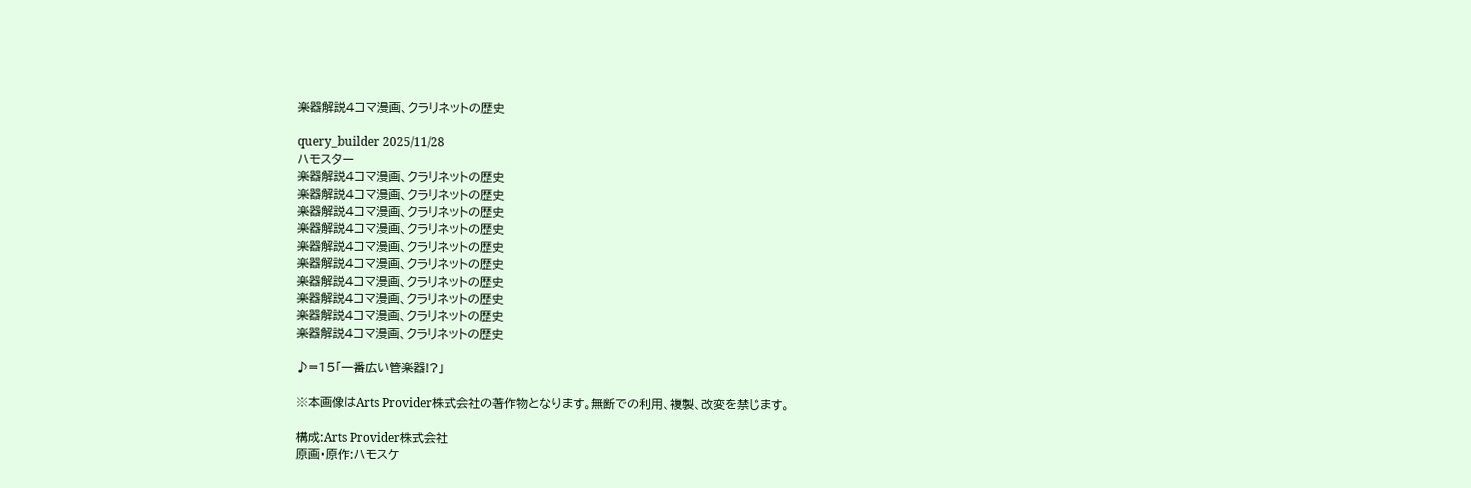楽器解説4コマ漫画、クラリネットの歴史

query_builder 2025/11/28
ハモスター
楽器解説4コマ漫画、クラリネットの歴史
楽器解説4コマ漫画、クラリネットの歴史
楽器解説4コマ漫画、クラリネットの歴史
楽器解説4コマ漫画、クラリネットの歴史
楽器解説4コマ漫画、クラリネットの歴史
楽器解説4コマ漫画、クラリネットの歴史
楽器解説4コマ漫画、クラリネットの歴史
楽器解説4コマ漫画、クラリネットの歴史
楽器解説4コマ漫画、クラリネットの歴史
楽器解説4コマ漫画、クラリネットの歴史

♪=15「一番広い管楽器!?」

※本画像はArts Provider株式会社の著作物となります。無断での利用、複製、改変を禁じます。

構成:Arts Provider株式会社
原画・原作:ハモスケ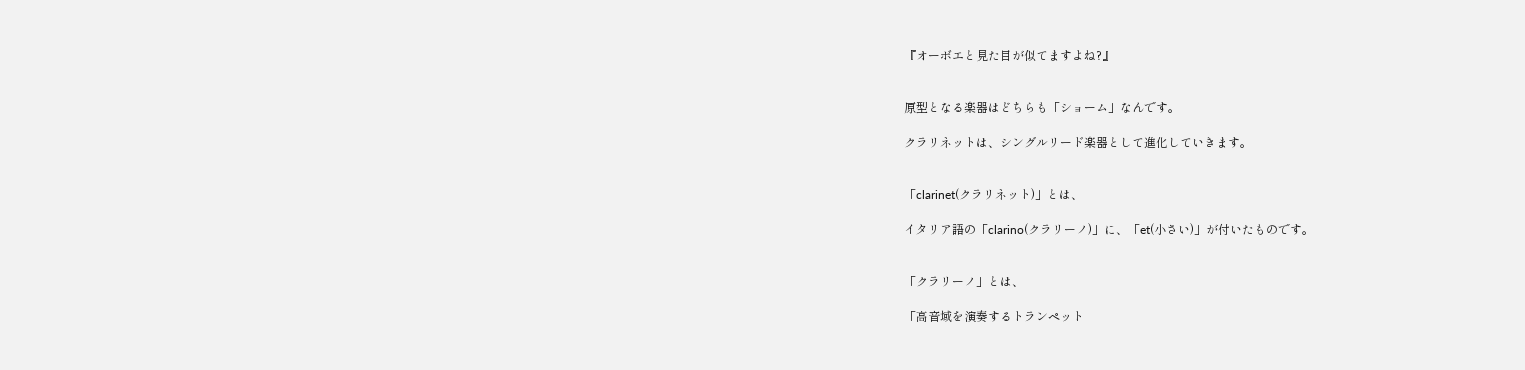『オーボエと見た目が似てますよね?』


原型となる楽器はどちらも「ショーム」なんです。

クラリネットは、シングルリード楽器として進化していきます。


「clarinet(クラリネット)」とは、

イタリア語の「clarino(クラリーノ)」に、「et(小さい)」が付いたものです。


「クラリーノ」とは、

「高音域を演奏するトランペット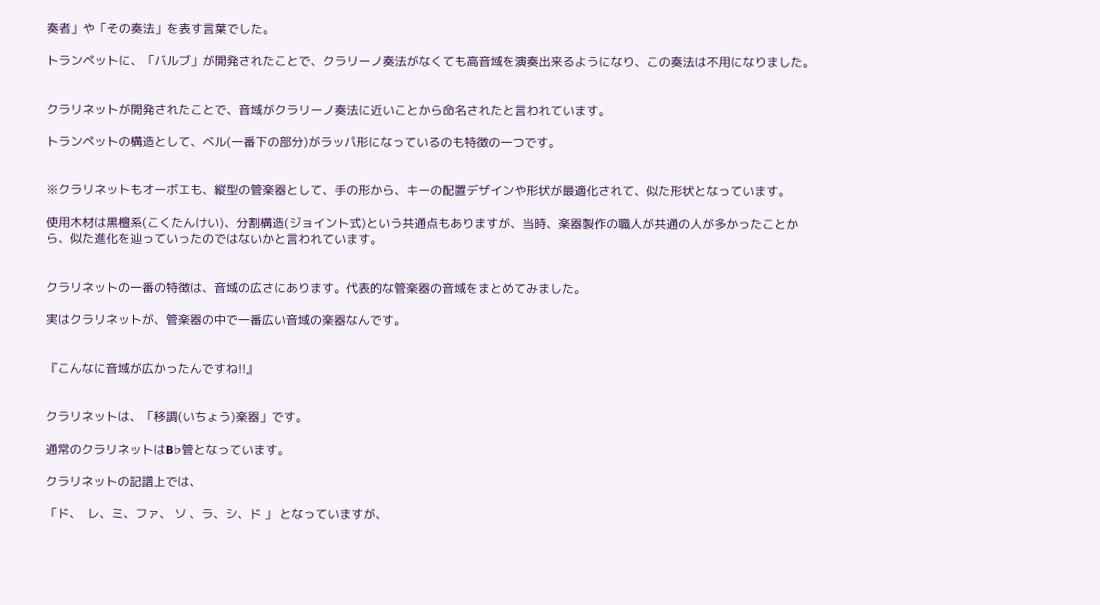奏者」や「その奏法」を表す言葉でした。

トランペットに、「バルブ」が開発されたことで、クラリーノ奏法がなくても高音域を演奏出来るようになり、この奏法は不用になりました。


クラリネットが開発されたことで、音域がクラリーノ奏法に近いことから命名されたと言われています。

トランペットの構造として、ベル(一番下の部分)がラッパ形になっているのも特徴の一つです。


※クラリネットもオーボエも、縦型の管楽器として、手の形から、キーの配置デザインや形状が最適化されて、似た形状となっています。

使用木材は黒檀系(こくたんけい)、分割構造(ジョイント式)という共通点もありますが、当時、楽器製作の職人が共通の人が多かったことから、似た進化を辿っていったのではないかと言われています。


クラリネットの一番の特徴は、音域の広さにあります。代表的な管楽器の音域をまとめてみました。

実はクラリネットが、管楽器の中で一番広い音域の楽器なんです。


『こんなに音域が広かったんですね!!』


クラリネットは、「移調(いちょう)楽器」です。

通常のクラリネットはB♭管となっています。

クラリネットの記譜上では、

「ド、  レ、ミ、ファ、 ソ 、ラ、シ、ド 」 となっていますが、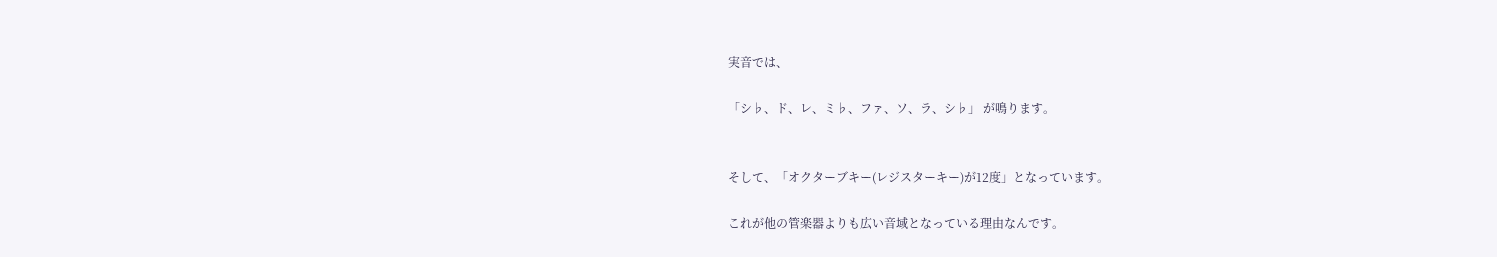実音では、

「シ♭、ド、レ、ミ♭、ファ、ソ、ラ、シ♭」 が鳴ります。


そして、「オクターブキー(レジスターキー)が12度」となっています。

これが他の管楽器よりも広い音域となっている理由なんです。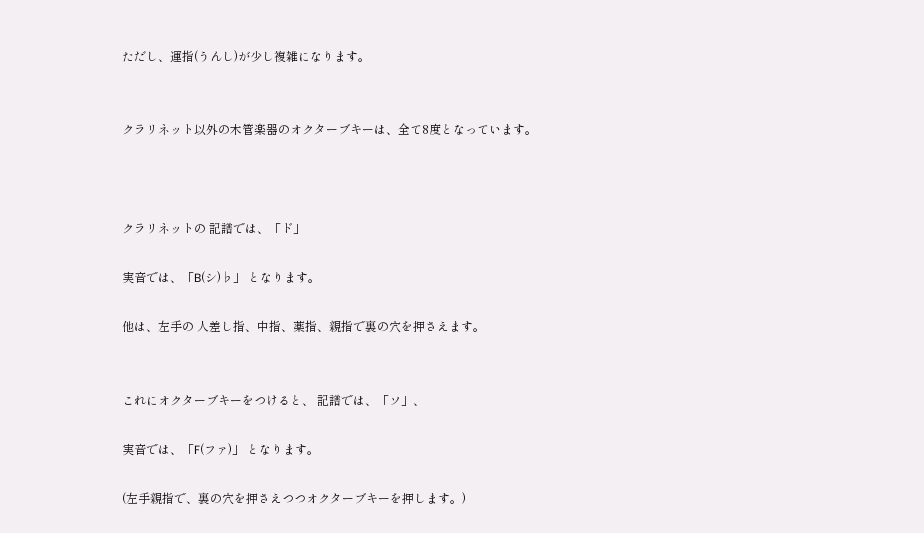ただし、運指(うんし)が少し複雑になります。


クラリネット以外の木管楽器のオクターブキーは、全て8度となっています。



クラリネットの 記譜では、「ド」

実音では、「B(シ)♭」 となります。

他は、左手の 人差し指、中指、薬指、親指で裏の穴を押さえます。


これにオクターブキーをつけると、 記譜では、「ソ」、

実音では、「F(ファ)」 となります。

(左手親指で、裏の穴を押さえつつオクターブキーを押します。)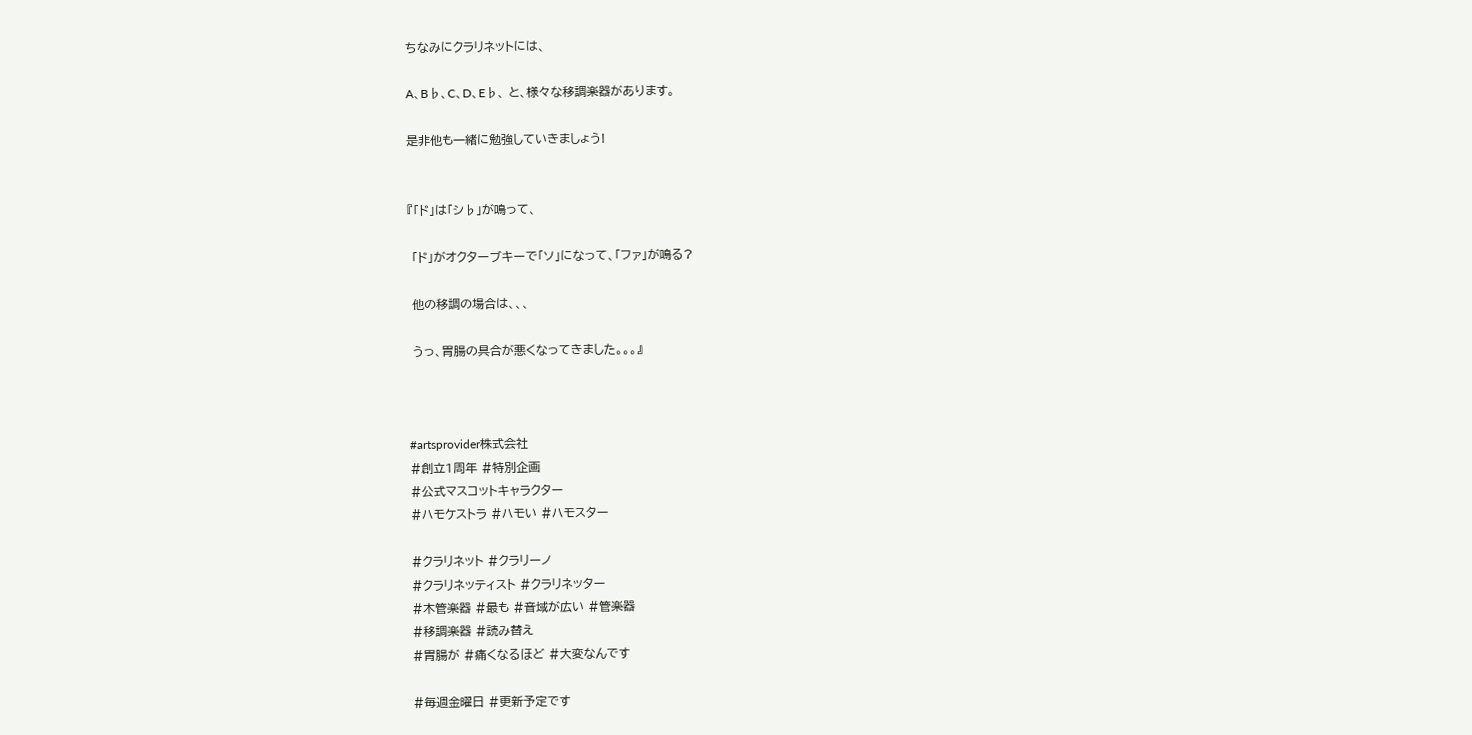ちなみにクラリネットには、

A、B♭、C、D、E♭、 と、様々な移調楽器があります。

是非他も一緒に勉強していきましょう!


『「ド」は「シ♭」が鳴って、

 「ド」がオクターブキーで「ソ」になって、「ファ」が鳴る?

 他の移調の場合は、、、

 うっ、胃腸の具合が悪くなってきました。。。』



#artsprovider株式会社
#創立1周年 #特別企画
#公式マスコットキャラクター
#ハモケストラ #ハモい #ハモスター

#クラリネット #クラリーノ
#クラリネッティスト #クラリネッター
#木管楽器 #最も #音域が広い #管楽器
#移調楽器 #読み替え
#胃腸が #痛くなるほど #大変なんです

#毎週金曜日 #更新予定です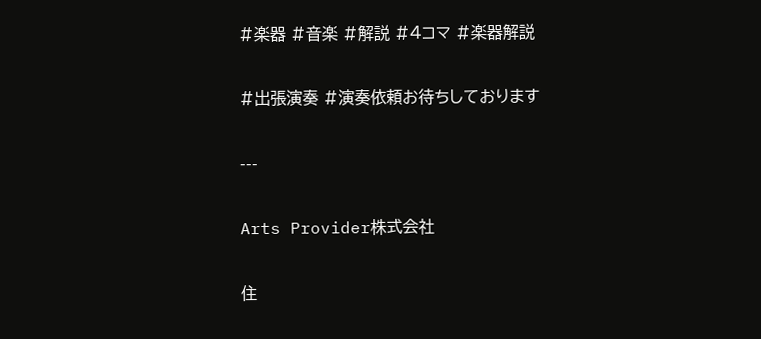#楽器 #音楽 #解説 #4コマ #楽器解説

#出張演奏 #演奏依頼お待ちしております

---

Arts Provider株式会社

住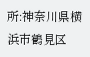所:神奈川県横浜市鶴見区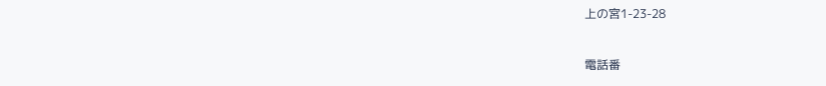上の宮1-23-28

電話番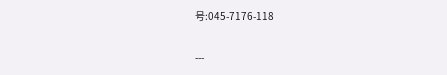号:045-7176-118

---